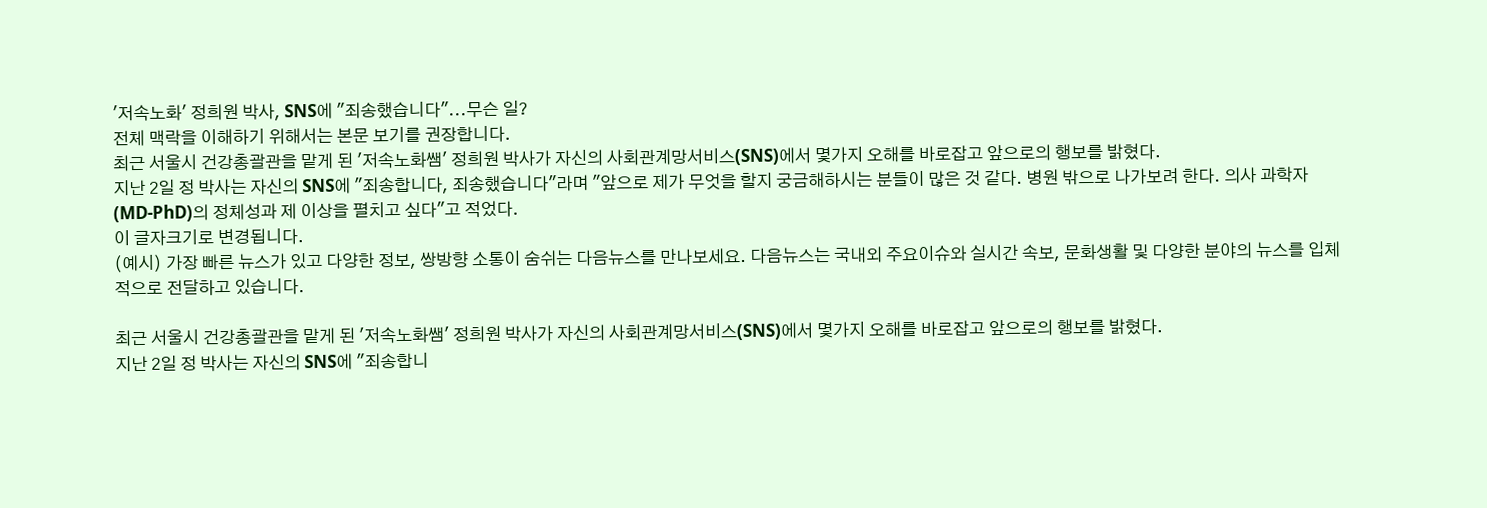'저속노화' 정희원 박사, SNS에 "죄송했습니다"...무슨 일?
전체 맥락을 이해하기 위해서는 본문 보기를 권장합니다.
최근 서울시 건강총괄관을 맡게 된 '저속노화쌤' 정희원 박사가 자신의 사회관계망서비스(SNS)에서 몇가지 오해를 바로잡고 앞으로의 행보를 밝혔다.
지난 2일 정 박사는 자신의 SNS에 "죄송합니다, 죄송했습니다"라며 "앞으로 제가 무엇을 할지 궁금해하시는 분들이 많은 것 같다. 병원 밖으로 나가보려 한다. 의사 과학자(MD-PhD)의 정체성과 제 이상을 펼치고 싶다"고 적었다.
이 글자크기로 변경됩니다.
(예시) 가장 빠른 뉴스가 있고 다양한 정보, 쌍방향 소통이 숨쉬는 다음뉴스를 만나보세요. 다음뉴스는 국내외 주요이슈와 실시간 속보, 문화생활 및 다양한 분야의 뉴스를 입체적으로 전달하고 있습니다.

최근 서울시 건강총괄관을 맡게 된 '저속노화쌤' 정희원 박사가 자신의 사회관계망서비스(SNS)에서 몇가지 오해를 바로잡고 앞으로의 행보를 밝혔다.
지난 2일 정 박사는 자신의 SNS에 "죄송합니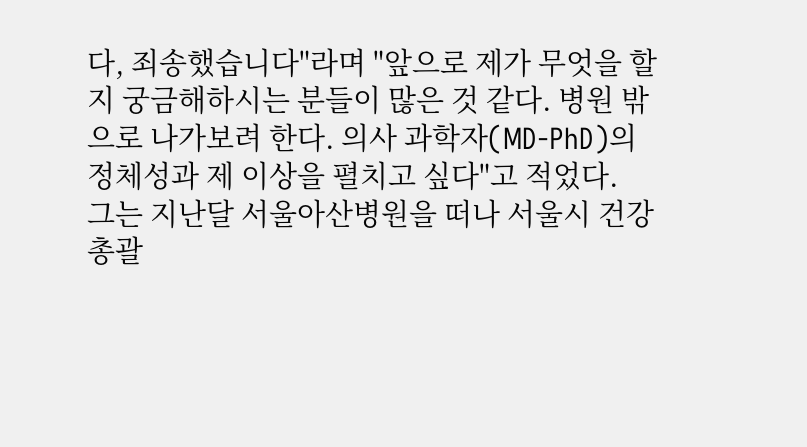다, 죄송했습니다"라며 "앞으로 제가 무엇을 할지 궁금해하시는 분들이 많은 것 같다. 병원 밖으로 나가보려 한다. 의사 과학자(MD-PhD)의 정체성과 제 이상을 펼치고 싶다"고 적었다.
그는 지난달 서울아산병원을 떠나 서울시 건강총괄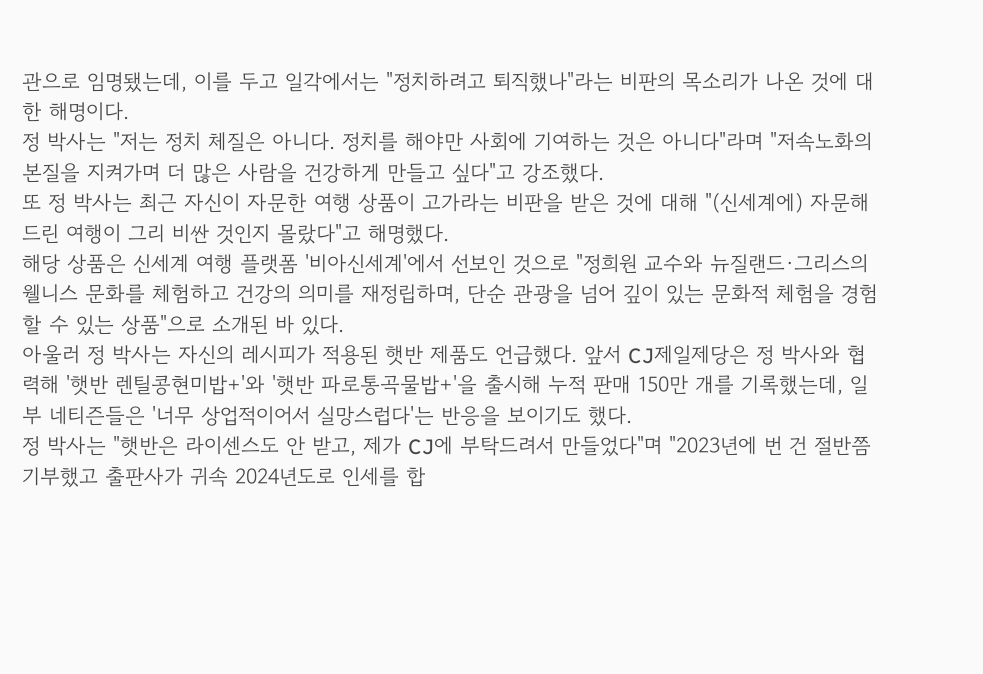관으로 임명됐는데, 이를 두고 일각에서는 "정치하려고 퇴직했나"라는 비판의 목소리가 나온 것에 대한 해명이다.
정 박사는 "저는 정치 체질은 아니다. 정치를 해야만 사회에 기여하는 것은 아니다"라며 "저속노화의 본질을 지켜가며 더 많은 사람을 건강하게 만들고 싶다"고 강조했다.
또 정 박사는 최근 자신이 자문한 여행 상품이 고가라는 비판을 받은 것에 대해 "(신세계에) 자문해 드린 여행이 그리 비싼 것인지 몰랐다"고 해명했다.
해당 상품은 신세계 여행 플랫폼 '비아신세계'에서 선보인 것으로 "정희원 교수와 뉴질랜드·그리스의 웰니스 문화를 체험하고 건강의 의미를 재정립하며, 단순 관광을 넘어 깊이 있는 문화적 체험을 경험할 수 있는 상품"으로 소개된 바 있다.
아울러 정 박사는 자신의 레시피가 적용된 햇반 제품도 언급했다. 앞서 CJ제일제당은 정 박사와 협력해 '햇반 렌틸콩현미밥+'와 '햇반 파로통곡물밥+'을 출시해 누적 판매 150만 개를 기록했는데, 일부 네티즌들은 '너무 상업적이어서 실망스럽다'는 반응을 보이기도 했다.
정 박사는 "햇반은 라이센스도 안 받고, 제가 CJ에 부탁드려서 만들었다"며 "2023년에 번 건 절반쯤 기부했고 출판사가 귀속 2024년도로 인세를 합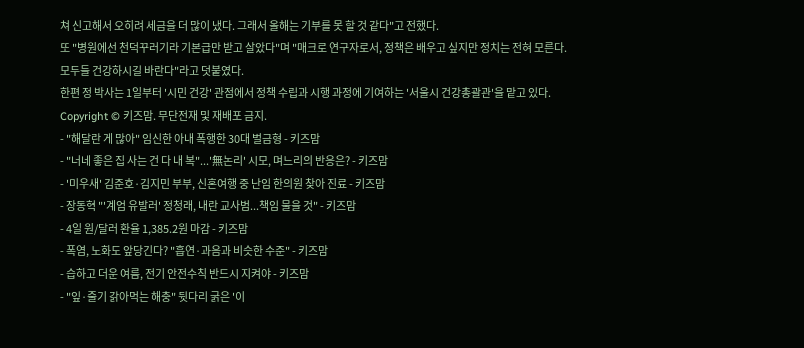쳐 신고해서 오히려 세금을 더 많이 냈다. 그래서 올해는 기부를 못 할 것 같다"고 전했다.
또 "병원에선 천덕꾸러기라 기본급만 받고 살았다"며 "매크로 연구자로서, 정책은 배우고 싶지만 정치는 전혀 모른다. 모두들 건강하시길 바란다"라고 덧붙였다.
한편 정 박사는 1일부터 '시민 건강' 관점에서 정책 수립과 시행 과정에 기여하는 '서울시 건강총괄관'을 맡고 있다.
Copyright © 키즈맘. 무단전재 및 재배포 금지.
- "해달란 게 많아" 임신한 아내 폭행한 30대 벌금형 - 키즈맘
- "너네 좋은 집 사는 건 다 내 복"...'無논리' 시모, 며느리의 반응은? - 키즈맘
- '미우새' 김준호·김지민 부부, 신혼여행 중 난임 한의원 찾아 진료 - 키즈맘
- 장동혁 "'계엄 유발러' 정청래, 내란 교사범...책임 물을 것" - 키즈맘
- 4일 원/달러 환율 1,385.2원 마감 - 키즈맘
- 폭염, 노화도 앞당긴다? "흡연·과음과 비슷한 수준" - 키즈맘
- 습하고 더운 여름, 전기 안전수칙 반드시 지켜야 - 키즈맘
- "잎·줄기 갉아먹는 해충" 뒷다리 굵은 '이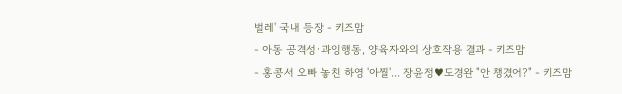벌레' 국내 등장 - 키즈맘
- 아동 공격성·과잉행동, 양육자와의 상호작용 결과 - 키즈맘
- 홍콩서 오빠 놓친 하영 '아찔'... 장윤정♥도경완 "안 챙겼어?" - 키즈맘